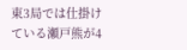東3局では仕掛けている瀬戸熊が4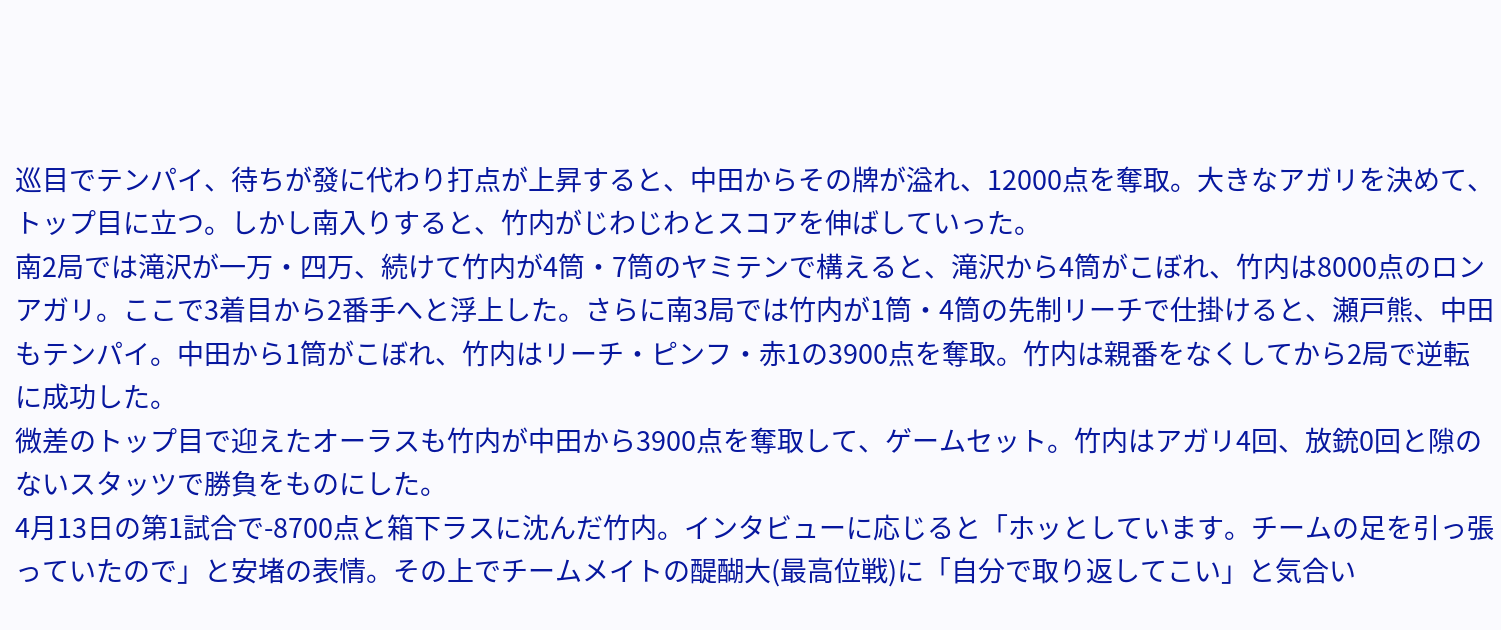巡目でテンパイ、待ちが發に代わり打点が上昇すると、中田からその牌が溢れ、12000点を奪取。大きなアガリを決めて、トップ目に立つ。しかし南入りすると、竹内がじわじわとスコアを伸ばしていった。
南2局では滝沢が一万・四万、続けて竹内が4筒・7筒のヤミテンで構えると、滝沢から4筒がこぼれ、竹内は8000点のロンアガリ。ここで3着目から2番手へと浮上した。さらに南3局では竹内が1筒・4筒の先制リーチで仕掛けると、瀬戸熊、中田もテンパイ。中田から1筒がこぼれ、竹内はリーチ・ピンフ・赤1の3900点を奪取。竹内は親番をなくしてから2局で逆転に成功した。
微差のトップ目で迎えたオーラスも竹内が中田から3900点を奪取して、ゲームセット。竹内はアガリ4回、放銃0回と隙のないスタッツで勝負をものにした。
4月13日の第1試合で-8700点と箱下ラスに沈んだ竹内。インタビューに応じると「ホッとしています。チームの足を引っ張っていたので」と安堵の表情。その上でチームメイトの醍醐大(最高位戦)に「自分で取り返してこい」と気合い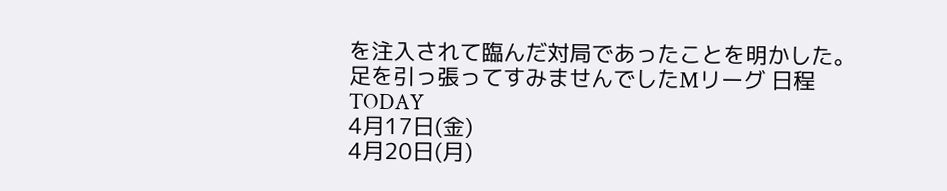を注入されて臨んだ対局であったことを明かした。
足を引っ張ってすみませんでしたMリーグ 日程
TODAY
4月17日(金)
4月20日(月)